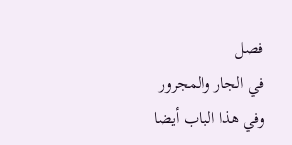فصل
في الجار والمجرور
وفي هذا الباب أيضا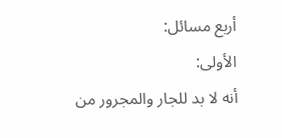أربع مسائل:
الأولى:
أنه لا بد للجار والمجرور من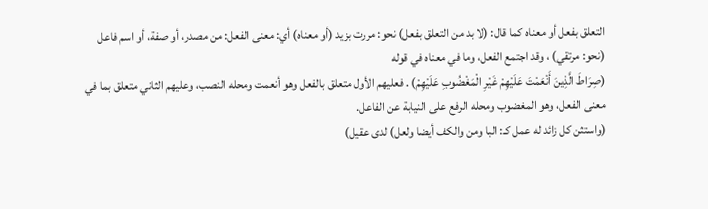التعلق بفعل أو معناه كما قال: (لا بد من التعلق بفعل) نحو: مررت بزيد (أو معناه) أي: معنى الفعل: من مصدر، أو صفة، أو اسم فاعل (نحو: مرتقي) ، وقد اجتمع الفعل، وما في معناه في قوله
(صِرَاطَ الَّذِينَ أَنْعَمْتَ عَلَيْهِمْ غَيْرِ الْمَغْضُوبِ عَلَيْهِمْ) . فعليهم الأول متعلق بالفعل وهو أنعمت ومحله النصب، وعليهم الثاني متعلق بما في معنى الفعل، وهو المغضوب ومحله الرفع على النيابة عن الفاعل.
(واستثن كل زائد له عمل كـ: البا ومن والكف أيضا ولعل) لدى عقيل)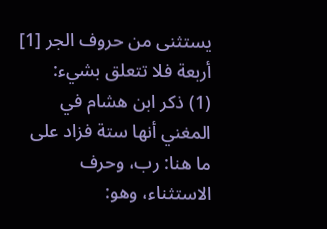يستثنى من حروف الجر [1] أربعة فلا تتعلق بشيء:
(1) ذكر ابن هشام في المغني أنها ستة فزاد على ما هنا: رب، وحرف الاستثناء، وهو: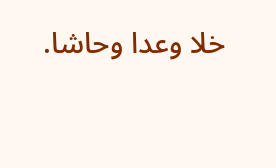خلا وعدا وحاشا.